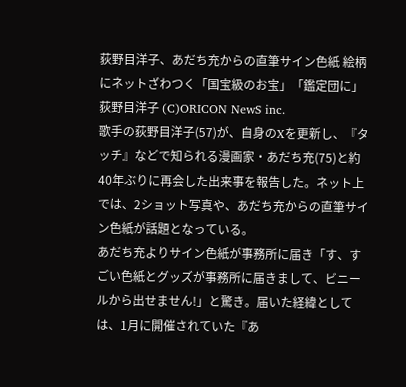荻野目洋子、あだち充からの直筆サイン色紙 絵柄にネットざわつく「国宝級のお宝」「鑑定団に」
荻野目洋子 (C)ORICON NewS inc.
歌手の荻野目洋子(57)が、自身のXを更新し、『タッチ』などで知られる漫画家・あだち充(75)と約40年ぶりに再会した出来事を報告した。ネット上では、2ショット写真や、あだち充からの直筆サイン色紙が話題となっている。
あだち充よりサイン色紙が事務所に届き「す、すごい色紙とグッズが事務所に届きまして、ビニールから出せません!」と驚き。届いた経緯としては、1月に開催されていた『あ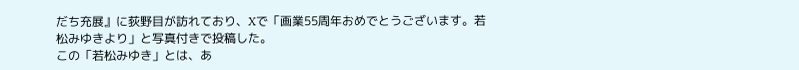だち充展』に荻野目が訪れており、Xで「画業55周年おめでとうございます。若松みゆきより」と写真付きで投稿した。
この「若松みゆき」とは、あ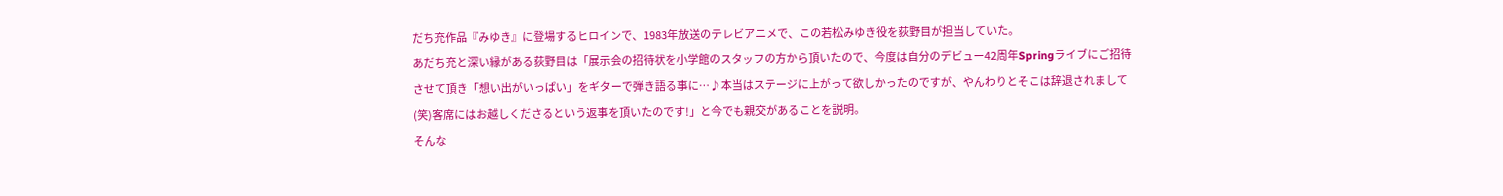だち充作品『みゆき』に登場するヒロインで、1983年放送のテレビアニメで、この若松みゆき役を荻野目が担当していた。
あだち充と深い縁がある荻野目は「展示会の招待状を小学館のスタッフの方から頂いたので、今度は自分のデビュー42周年Springライブにご招待させて頂き「想い出がいっぱい」をギターで弾き語る事に…♪本当はステージに上がって欲しかったのですが、やんわりとそこは辞退されまして(笑)客席にはお越しくださるという返事を頂いたのです!」と今でも親交があることを説明。
そんな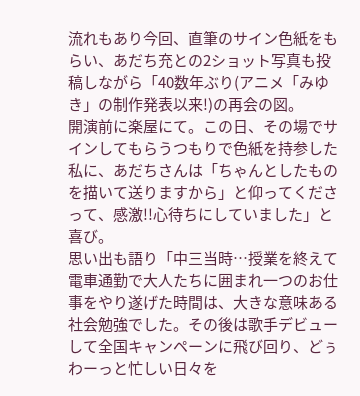流れもあり今回、直筆のサイン色紙をもらい、あだち充との2ショット写真も投稿しながら「40数年ぶり(アニメ「みゆき」の制作発表以来!)の再会の図。
開演前に楽屋にて。この日、その場でサインしてもらうつもりで色紙を持参した私に、あだちさんは「ちゃんとしたものを描いて送りますから」と仰ってくださって、感激!!心待ちにしていました」と喜び。
思い出も語り「中三当時…授業を終えて電車通勤で大人たちに囲まれ一つのお仕事をやり遂げた時間は、大きな意味ある社会勉強でした。その後は歌手デビューして全国キャンペーンに飛び回り、どぅわーっと忙しい日々を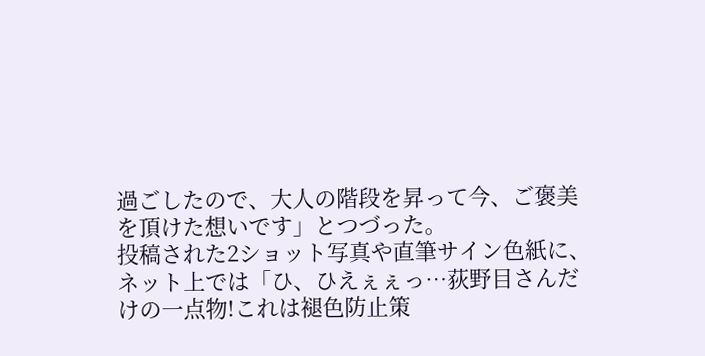過ごしたので、大人の階段を昇って今、ご褒美を頂けた想いです」とつづった。
投稿された2ショット写真や直筆サイン色紙に、ネット上では「ひ、ひえぇぇっ…荻野目さんだけの一点物!これは褪色防止策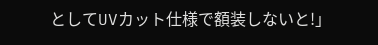としてUVカット仕様で額装しないと!」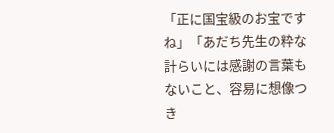「正に国宝級のお宝ですね」「あだち先生の粋な計らいには感謝の言葉もないこと、容易に想像つき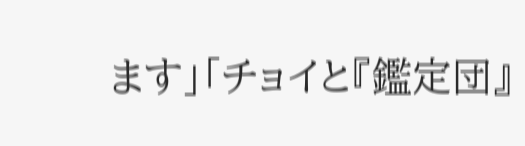ます」「チョイと『鑑定団』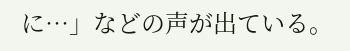に…」などの声が出ている。